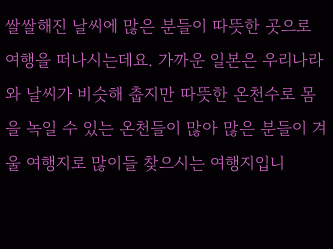쌀쌀해진 날씨에 많은 분들이 따뜻한 곳으로 여행을 떠나시는데요. 가까운 일본은 우리나라와 날씨가 비슷해 춥지만 따뜻한 온천수로 몸을 녹일 수 있는 온천들이 많아 많은 분들이 겨울 여행지로 많이들 찾으시는 여행지입니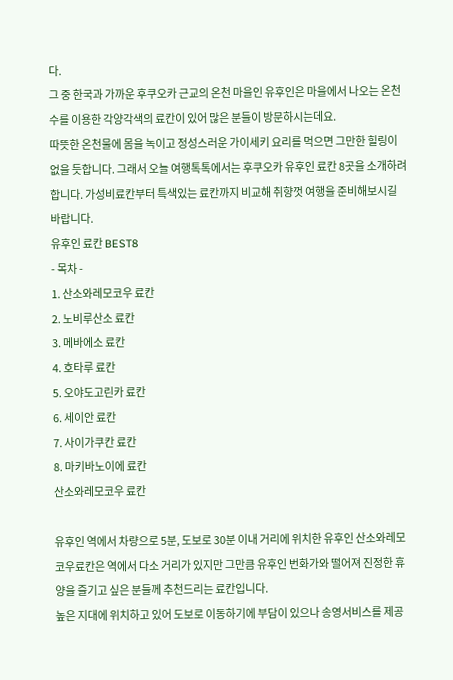다.
그 중 한국과 가까운 후쿠오카 근교의 온천 마을인 유후인은 마을에서 나오는 온천수를 이용한 각양각색의 료칸이 있어 많은 분들이 방문하시는데요.
따뜻한 온천물에 몸을 녹이고 정성스러운 가이세키 요리를 먹으면 그만한 힐링이 없을 듯합니다. 그래서 오늘 여행톡톡에서는 후쿠오카 유후인 료칸 8곳을 소개하려합니다. 가성비료칸부터 특색있는 료칸까지 비교해 취향껏 여행을 준비해보시길 바랍니다.
유후인 료칸 BEST8
- 목차 -
1. 산소와레모코우 료칸
2. 노비루산소 료칸
3. 메바에소 료칸
4. 호타루 료칸
5. 오야도고린카 료칸
6. 세이안 료칸
7. 사이가쿠칸 료칸
8. 마키바노이에 료칸
산소와레모코우 료칸

유후인 역에서 차량으로 5분, 도보로 30분 이내 거리에 위치한 유후인 산소와레모코우료칸은 역에서 다소 거리가 있지만 그만큼 유후인 번화가와 떨어져 진정한 휴양을 즐기고 싶은 분들께 추천드리는 료칸입니다.
높은 지대에 위치하고 있어 도보로 이동하기에 부담이 있으나 송영서비스를 제공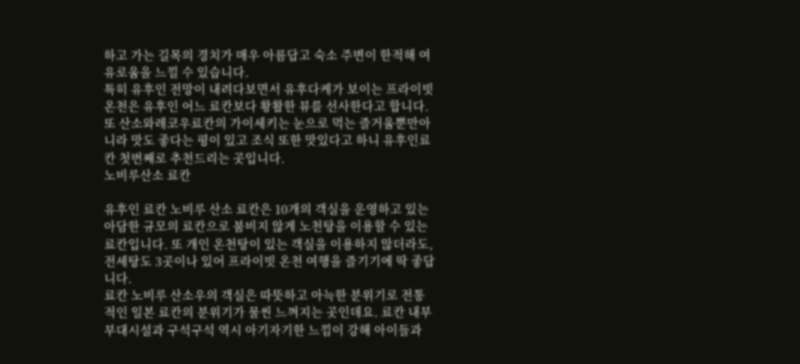하고 가는 길목의 경치가 매우 아름답고 숙소 주변이 한적해 여유로움을 느낄 수 있습니다.
특히 유후인 전망이 내려다보면서 유후다케가 보이는 프라이빗 온천은 유후인 어느 료칸보다 황활한 뷰를 선사한다고 합니다. 또 산소와레코우료칸의 가이세키는 눈으로 먹는 즐거움뿐만아니라 맛도 좋다는 평이 있고 조식 또한 맛있다고 하니 유후인료칸 첫번째로 추천드리는 곳입니다.
노비루산소 료칸

유후인 료칸 노비루 산소 료칸은 10개의 객실을 운영하고 있는 아담한 규모의 료칸으로 붐비지 않게 노천탕을 이용할 수 있는 료칸입니다. 또 개인 온천탕이 있는 객실을 이용하지 않더라도, 전세탕도 3곳이나 있어 프라이빗 온천 여행을 즐기기에 딱 좋답니다.
료칸 노비루 산소우의 객실은 따뜻하고 아늑한 분위기로 전통적인 일본 료칸의 분위기가 물씬 느껴지는 곳인데요. 료칸 내부 부대시설과 구석구석 역시 아기자기한 느낌이 강해 아이들과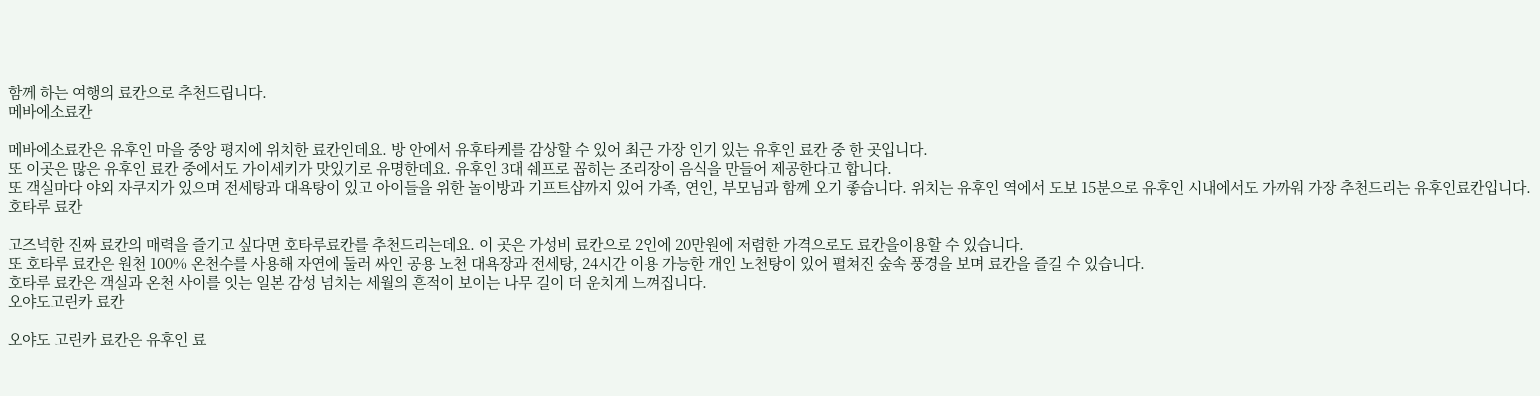함께 하는 여행의 료칸으로 추천드립니다.
메바에소료칸

메바에소료칸은 유후인 마을 중앙 평지에 위치한 료칸인데요. 방 안에서 유후타케를 감상할 수 있어 최근 가장 인기 있는 유후인 료칸 중 한 곳입니다.
또 이곳은 많은 유후인 료칸 중에서도 가이세키가 맛있기로 유명한데요. 유후인 3대 쉐프로 꼽히는 조리장이 음식을 만들어 제공한다고 합니다.
또 객실마다 야외 자쿠지가 있으며 전세탕과 대욕탕이 있고 아이들을 위한 놀이방과 기프트샵까지 있어 가족, 연인, 부모님과 함께 오기 좋습니다. 위치는 유후인 역에서 도보 15분으로 유후인 시내에서도 가까워 가장 추천드리는 유후인료칸입니다.
호타루 료칸

고즈넉한 진짜 료칸의 매력을 즐기고 싶다면 호타루료칸를 추천드리는데요. 이 곳은 가성비 료칸으로 2인에 20만원에 저렴한 가격으로도 료칸을이용할 수 있습니다.
또 호타루 료칸은 원천 100% 온천수를 사용해 자연에 둘러 싸인 공용 노천 대욕장과 전세탕, 24시간 이용 가능한 개인 노천탕이 있어 펼쳐진 숲속 풍경을 보며 료칸을 즐길 수 있습니다.
호타루 료칸은 객실과 온천 사이를 잇는 일본 감성 넘치는 세월의 흔적이 보이는 나무 길이 더 운치게 느껴집니다.
오야도고린카 료칸

오야도 고린카 료칸은 유후인 료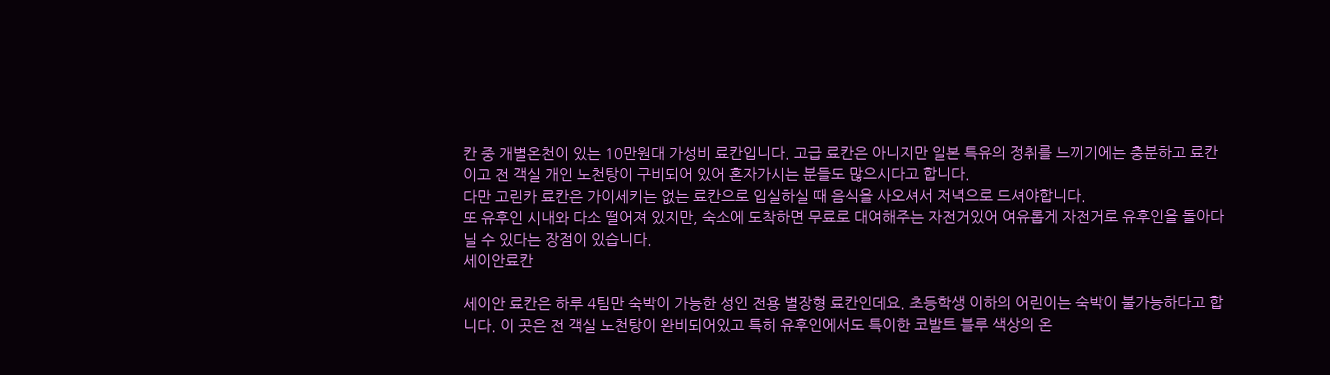칸 중 개별온천이 있는 10만원대 가성비 료칸입니다. 고급 료칸은 아니지만 일본 특유의 정취를 느끼기에는 충분하고 료칸이고 전 객실 개인 노천탕이 구비되어 있어 혼자가시는 분들도 많으시다고 합니다.
다만 고린카 료칸은 가이세키는 없는 료칸으로 입실하실 때 음식을 사오셔서 저녁으로 드셔야합니다.
또 유후인 시내와 다소 떨어져 있지만, 숙소에 도착하면 무료로 대여해주는 자전거있어 여유롭게 자전거로 유후인을 돌아다닐 수 있다는 장점이 있습니다.
세이안료칸

세이안 료칸은 하루 4팀만 숙박이 가능한 성인 전용 별장형 료칸인데요. 초등학생 이하의 어린이는 숙박이 불가능하다고 합니다. 이 곳은 전 객실 노천탕이 완비되어있고 특히 유후인에서도 특이한 코발트 블루 색상의 온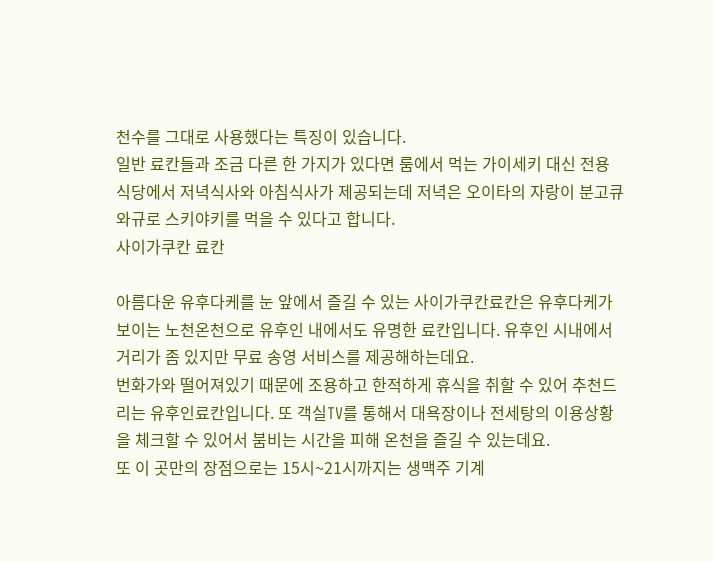천수를 그대로 사용했다는 특징이 있습니다.
일반 료칸들과 조금 다른 한 가지가 있다면 룸에서 먹는 가이세키 대신 전용 식당에서 저녁식사와 아침식사가 제공되는데 저녁은 오이타의 자랑이 분고큐 와규로 스키야키를 먹을 수 있다고 합니다.
사이가쿠칸 료칸

아름다운 유후다케를 눈 앞에서 즐길 수 있는 사이가쿠칸료칸은 유후다케가 보이는 노천온천으로 유후인 내에서도 유명한 료칸입니다. 유후인 시내에서 거리가 좀 있지만 무료 송영 서비스를 제공해하는데요.
번화가와 떨어져있기 때문에 조용하고 한적하게 휴식을 취할 수 있어 추천드리는 유후인료칸입니다. 또 객실TV를 통해서 대욕장이나 전세탕의 이용상황을 체크할 수 있어서 붐비는 시간을 피해 온천을 즐길 수 있는데요.
또 이 곳만의 장점으로는 15시~21시까지는 생맥주 기계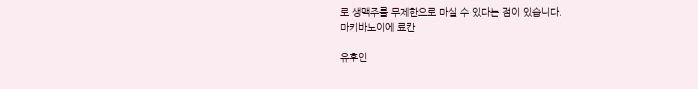로 생맥주를 무제한으로 마실 수 있다는 점이 있습니다.
마키바노이에 료칸

유후인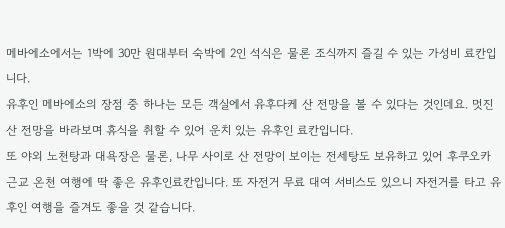메바에소에서는 1박에 30만 원대부터 숙박에 2인 석식은 물론 조식까지 즐길 수 있는 가성비 료칸입니다.
유후인 메바에소의 장점 중 하나는 모든 객실에서 유후다케 산 전망을 볼 수 있다는 것인데요. 멋진 산 전망을 바라보며 휴식을 취할 수 있어 운치 있는 유후인 료칸입니다.
또 야외 노천탕과 대욕장은 물론, 나무 사이로 산 전망이 보이는 전세탕도 보유하고 있어 후쿠오카 근교 온천 여행에 딱 좋은 유후인료칸입니다. 또 자전거 무료 대여 서비스도 있으니 자전거를 타고 유후인 여행을 즐겨도 좋을 것 같습니다.